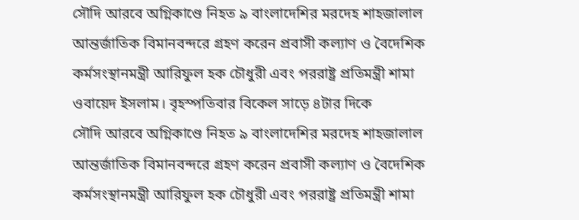সৌদি আরবে অগ্নিকাণ্ডে নিহত ৯ বাংলাদেশির মরদেহ শাহজালাল আন্তর্জাতিক বিমানবন্দরে গ্রহণ করেন প্রবাসী কল্যাণ ও বৈদেশিক কর্মসংস্থানমন্ত্রী আরিফুল হক চৌধুরী এবং পররাষ্ট্র প্রতিমন্ত্রী শামা ওবায়েদ ইসলাম। বৃহস্পতিবার বিকেল সাড়ে ৪টার দিকে
সৌদি আরবে অগ্নিকাণ্ডে নিহত ৯ বাংলাদেশির মরদেহ শাহজালাল আন্তর্জাতিক বিমানবন্দরে গ্রহণ করেন প্রবাসী কল্যাণ ও বৈদেশিক কর্মসংস্থানমন্ত্রী আরিফুল হক চৌধুরী এবং পররাষ্ট্র প্রতিমন্ত্রী শামা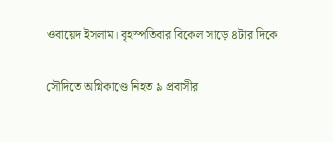ওবায়েদ ইসলাম। বৃহস্পতিবার বিকেল সাড়ে ৪টার দিকে

সৌদিতে অগ্নিকাণ্ডে নিহত ৯ প্রবাসীর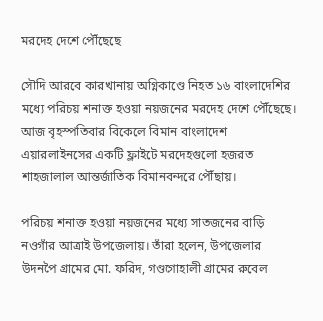মরদেহ দেশে পৌঁছেছে

সৌদি আরবে কারখানায় অগ্নিকাণ্ডে নিহত ১৬ বাংলাদেশির মধ্যে পরিচয় শনাক্ত হওয়া নয়জনের মরদেহ দেশে পৌঁছেছে। আজ বৃহস্পতিবার বিকেলে বিমান বাংলাদেশ এয়ারলাইনসের একটি ফ্লাইটে মরদেহগুলো হজরত শাহজালাল আন্তর্জাতিক বিমানবন্দরে পৌঁছায়।

পরিচয় শনাক্ত হওয়া নয়জনের মধ্যে সাতজনের বাড়ি নওগাঁর আত্রাই উপজেলায়। তাঁরা হলেন, উপজেলার উদনপৈ গ্রামের মো. ফরিদ, গণ্ডগোহালী গ্রামের রুবেল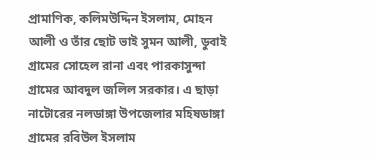প্রামাণিক, কলিমউদ্দিন ইসলাম, মোহন আলী ও তাঁর ছোট ভাই সুমন আলী, ডুবাই গ্রামের সোহেল রানা এবং পারকাসুন্দা গ্রামের আবদুল জলিল সরকার। এ ছাড়া নাটোরের নলডাঙ্গা উপজেলার মহিষডাঙ্গা গ্রামের রবিউল ইসলাম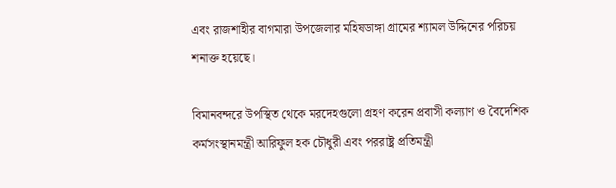এবং রাজশাহীর বাগমারা উপজেলার মহিষডাঙ্গা গ্রামের শ্যামল উদ্দিনের পরিচয় শনাক্ত হয়েছে।

বিমানবন্দরে উপস্থিত থেকে মরদেহগুলো গ্রহণ করেন প্রবাসী কল্যাণ ও বৈদেশিক কর্মসংস্থানমন্ত্রী আরিফুল হক চৌধুরী এবং পররাষ্ট্র প্রতিমন্ত্রী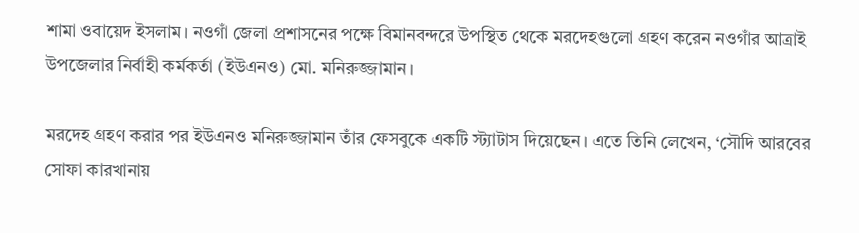শামা ওবায়েদ ইসলাম। নওগাঁ জেলা প্রশাসনের পক্ষে বিমানবন্দরে উপস্থিত থেকে মরদেহগুলো গ্রহণ করেন নওগাঁর আত্রাই উপজেলার নির্বাহী কর্মকর্তা (ইউএনও) মো. মনিরুজ্জামান।

মরদেহ গ্রহণ করার পর ইউএনও মনিরুজ্জামান তাঁর ফেসবুকে একটি স্ট্যাটাস দিয়েছেন। এতে তিনি লেখেন, ‘সৌদি আরবের সোফা কারখানায়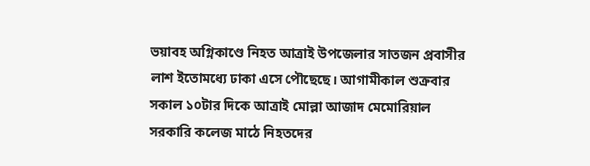ভয়াবহ অগ্নিকাণ্ডে নিহত আত্রাই উপজেলার সাতজন প্রবাসীর লাশ ইতোমধ্যে ঢাকা এসে পৌছেছে। আগামীকাল শুক্রবার সকাল ১০টার দিকে আত্রাই মোল্লা আজাদ মেমোরিয়াল সরকারি কলেজ মাঠে নিহতদের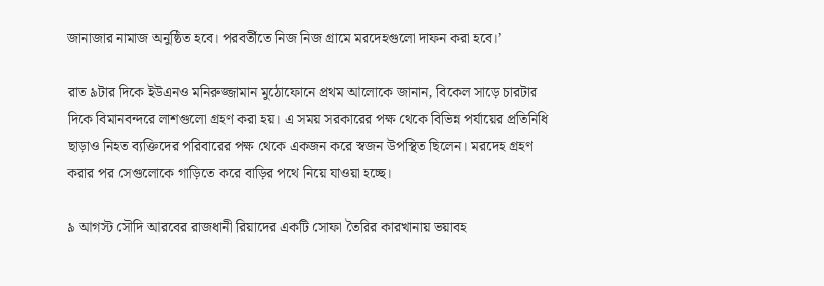জানাজার নামাজ অনুষ্ঠিত হবে। পরবর্তীতে নিজ নিজ গ্রামে মরদেহগুলো দাফন করা হবে।’

রাত ৯টার দিকে ইউএনও মনিরুজ্জামান মুঠোফোনে প্রথম আলোকে জানান, বিকেল সাড়ে চারটার দিকে বিমানবন্দরে লাশগুলো গ্রহণ করা হয়। এ সময় সরকারের পক্ষ থেকে বিভিন্ন পর্যায়ের প্রতিনিধি ছাড়াও নিহত ব্যক্তিদের পরিবারের পক্ষ থেকে একজন করে স্বজন উপস্থিত ছিলেন। মরদেহ গ্রহণ করার পর সেগুলোকে গাড়িতে করে বাড়ির পথে নিয়ে যাওয়া হচ্ছে।

৯ আগস্ট সৌদি আরবের রাজধানী রিয়াদের একটি সোফা তৈরির কারখানায় ভয়াবহ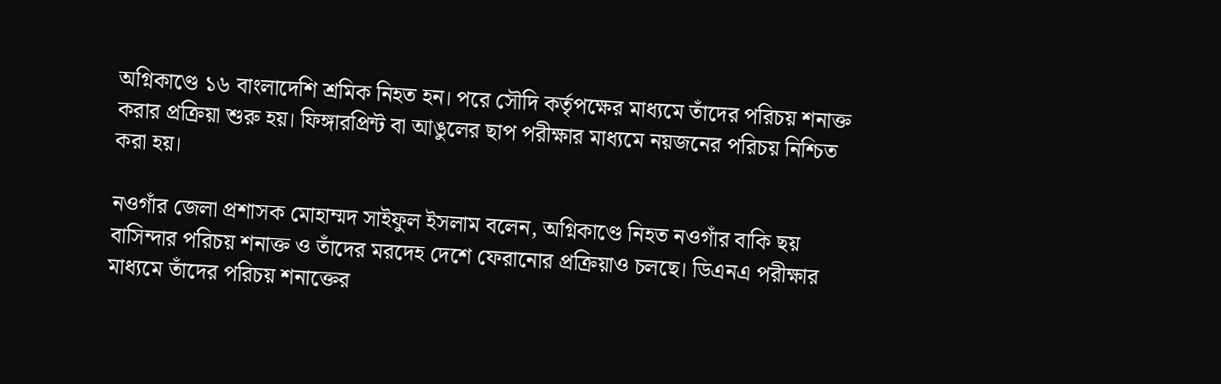অগ্নিকাণ্ডে ১৬ বাংলাদেশি শ্রমিক নিহত হন। পরে সৌদি কর্তৃপক্ষের মাধ্যমে তাঁদের পরিচয় শনাক্ত করার প্রক্রিয়া শুরু হয়। ফিঙ্গারপ্রিন্ট বা আঙুলের ছাপ পরীক্ষার মাধ্যমে নয়জনের পরিচয় নিশ্চিত করা হয়।

নওগাঁর জেলা প্রশাসক মোহাম্মদ সাইফুল ইসলাম বলেন, অগ্নিকাণ্ডে নিহত নওগাঁর বাকি ছয় বাসিন্দার পরিচয় শনাক্ত ও তাঁদের মরদেহ দেশে ফেরানোর প্রক্রিয়াও চলছে। ডিএনএ পরীক্ষার মাধ্যমে তাঁদের পরিচয় শনাক্তের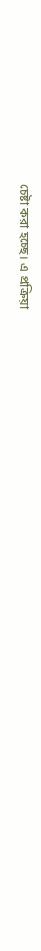চেষ্টা করা হচ্ছে। এ প্রক্রিয়া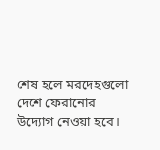শেষ হলে মরদেহগুলো দেশে ফেরানোর উদ্যোগ নেওয়া হবে।